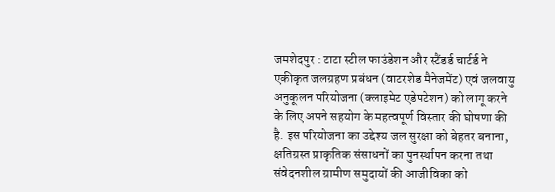जमशेदपुर : टाटा स्टील फाउंडेशन और स्टैंडर्ड चार्टर्ड ने एकीकृत जलग्रहण प्रबंधन (वाटरशेड मैनेजमेंट) एवं जलवायु अनुकूलन परियोजना (क्लाइमेट एडेपटेशन) को लागू करने के लिए अपने सहयोग के महत्वपूर्ण विस्तार की घोषणा की है. इस परियोजना का उद्देश्य जल सुरक्षा को बेहतर बनाना, क्षतिग्रस्त प्राकृतिक संसाधनों का पुनर्स्थापन करना तथा संवेदनशील ग्रामीण समुदायों की आजीविका को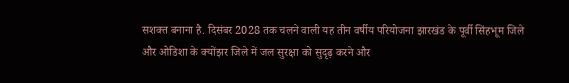सशक्त बनाना है. दिसंबर 2028 तक चलने वाली यह तीन वर्षीय परियोजना झारखंड के पूर्वी सिंहभूम जिले और ओडिशा के क्योंझर जिले में जल सुरक्षा को सुदृढ़ करने और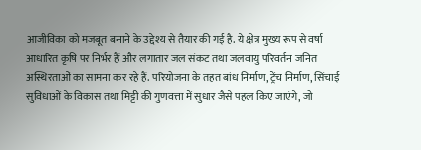आजीविका को मजबूत बनाने के उद्देश्य से तैयार की गई है. ये क्षेत्र मुख्य रूप से वर्षा आधारित कृषि पर निर्भर हैं और लगातार जल संकट तथा जलवायु परिवर्तन जनित अस्थिरताओं का सामना कर रहे हैं. परियोजना के तहत बांध निर्माण, ट्रेंच निर्माण, सिंचाई सुविधाओं के विकास तथा मिट्टी की गुणवत्ता में सुधार जैसे पहल किए जाएंगे, जो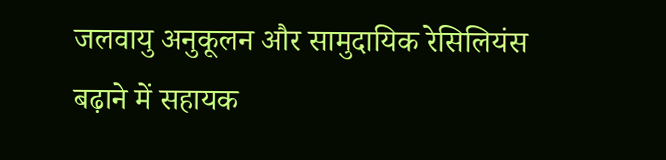जलवायु अनुकूलन और सामुदायिक रेसिलियंस बढ़ाने में सहायक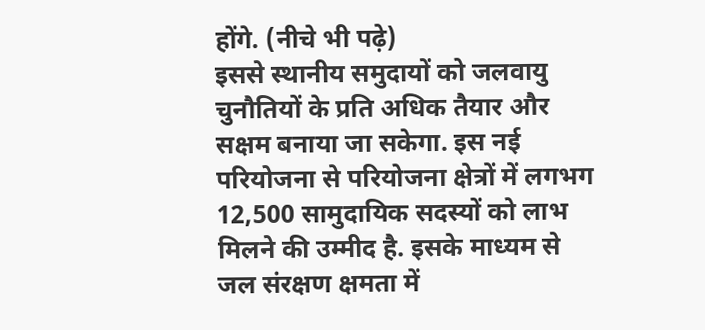होंगे. (नीचे भी पढ़े)
इससे स्थानीय समुदायों को जलवायु चुनौतियों के प्रति अधिक तैयार और सक्षम बनाया जा सकेगा. इस नई परियोजना से परियोजना क्षेत्रों में लगभग 12,500 सामुदायिक सदस्यों को लाभ मिलने की उम्मीद है. इसके माध्यम से जल संरक्षण क्षमता में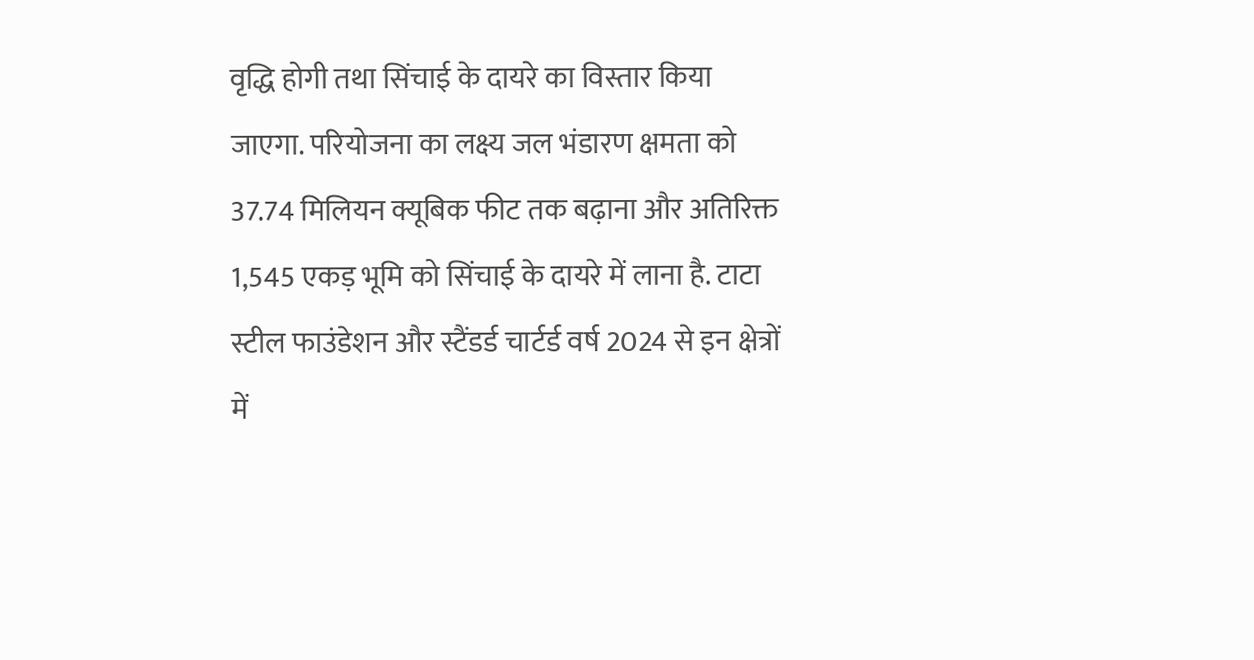वृद्धि होगी तथा सिंचाई के दायरे का विस्तार किया जाएगा. परियोजना का लक्ष्य जल भंडारण क्षमता को 37.74 मिलियन क्यूबिक फीट तक बढ़ाना और अतिरिक्त 1,545 एकड़ भूमि को सिंचाई के दायरे में लाना है. टाटा स्टील फाउंडेशन और स्टैंडर्ड चार्टर्ड वर्ष 2024 से इन क्षेत्रों में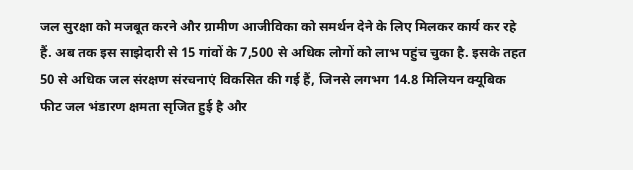जल सुरक्षा को मजबूत करने और ग्रामीण आजीविका को समर्थन देने के लिए मिलकर कार्य कर रहे हैं. अब तक इस साझेदारी से 15 गांवों के 7,500 से अधिक लोगों को लाभ पहुंच चुका है. इसके तहत 50 से अधिक जल संरक्षण संरचनाएं विकसित की गई हैं, जिनसे लगभग 14.8 मिलियन क्यूबिक फीट जल भंडारण क्षमता सृजित हुई है और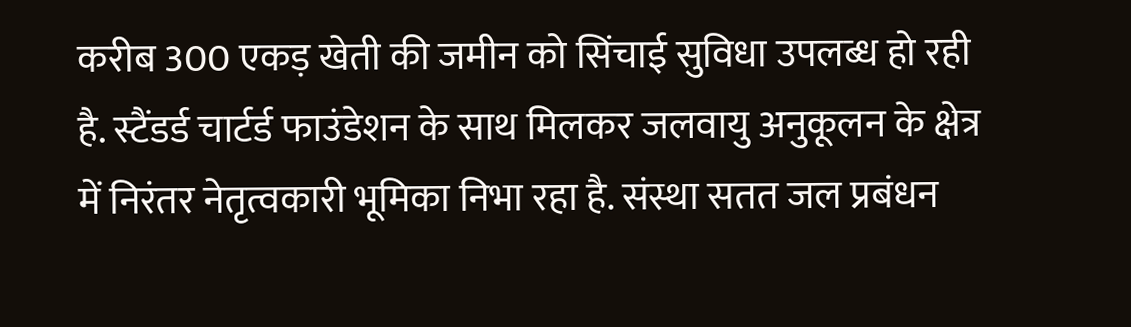करीब 300 एकड़ खेती की जमीन को सिंचाई सुविधा उपलब्ध हो रही है. स्टैंडर्ड चार्टर्ड फाउंडेशन के साथ मिलकर जलवायु अनुकूलन के क्षेत्र में निरंतर नेतृत्वकारी भूमिका निभा रहा है. संस्था सतत जल प्रबंधन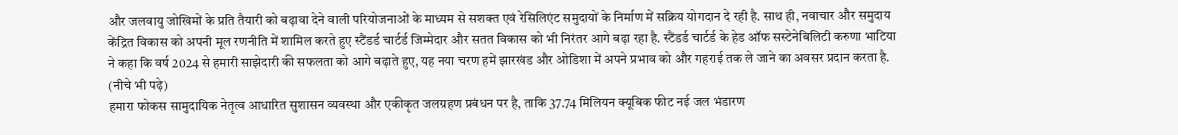और जलवायु जोखिमों के प्रति तैयारी को बढ़ावा देने वाली परियोजनाओं के माध्यम से सशक्त एवं रेसिलिएंट समुदायों के निर्माण में सक्रिय योगदान दे रही है. साथ ही, नवाचार और समुदाय केंद्रित विकास को अपनी मूल रणनीति में शामिल करते हुए स्टैंडर्ड चार्टर्ड जिम्मेदार और सतत विकास को भी निरंतर आगे बढ़ा रहा है. स्टैंडर्ड चार्टर्ड के हेड ऑफ सस्टेनेबिलिटी करुणा भाटिया ने कहा कि वर्ष 2024 से हमारी साझेदारी की सफलता को आगे बढ़ाते हुए, यह नया चरण हमें झारखंड और ओडिशा में अपने प्रभाव को और गहराई तक ले जाने का अवसर प्रदान करता है. (नीचे भी पढ़े)
हमारा फोकस सामुदायिक नेतृत्व आधारित सुशासन व्यवस्था और एकीकृत जलग्रहण प्रबंधन पर है, ताकि 37.74 मिलियन क्यूबिक फीट नई जल भंडारण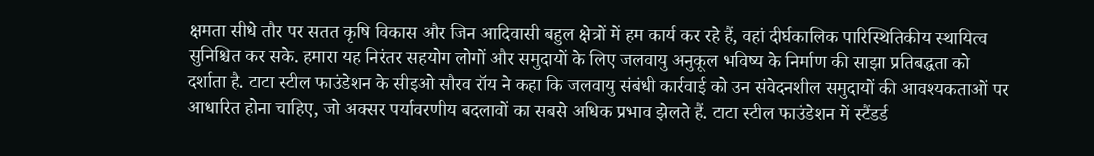क्षमता सीधे तौर पर सतत कृषि विकास और जिन आदिवासी बहुल क्षेत्रों में हम कार्य कर रहे हैं, वहां दीर्घकालिक पारिस्थितिकीय स्थायित्व सुनिश्चित कर सके. हमारा यह निरंतर सहयोग लोगों और समुदायों के लिए जलवायु अनुकूल भविष्य के निर्माण की साझा प्रतिबद्धता को दर्शाता है. टाटा स्टील फाउंडेशन के सीइओ सौरव रॉय ने कहा कि जलवायु संबंधी कार्रवाई को उन संवेदनशील समुदायों की आवश्यकताओं पर आधारित होना चाहिए, जो अक्सर पर्यावरणीय बदलावों का सबसे अधिक प्रभाव झेलते हैं. टाटा स्टील फाउंडेशन में स्टैंडर्ड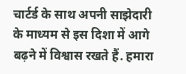चार्टर्ड के साथ अपनी साझेदारी के माध्यम से इस दिशा में आगे बढ़ने में विश्वास रखते हैं. हमारा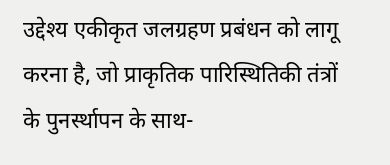उद्देश्य एकीकृत जलग्रहण प्रबंधन को लागू करना है, जो प्राकृतिक पारिस्थितिकी तंत्रों के पुनर्स्थापन के साथ-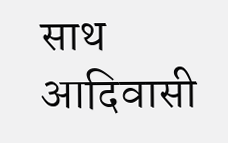साथ आदिवासी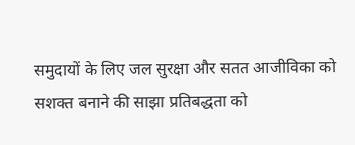समुदायों के लिए जल सुरक्षा और सतत आजीविका को सशक्त बनाने की साझा प्रतिबद्धता को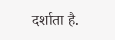दर्शाता है.